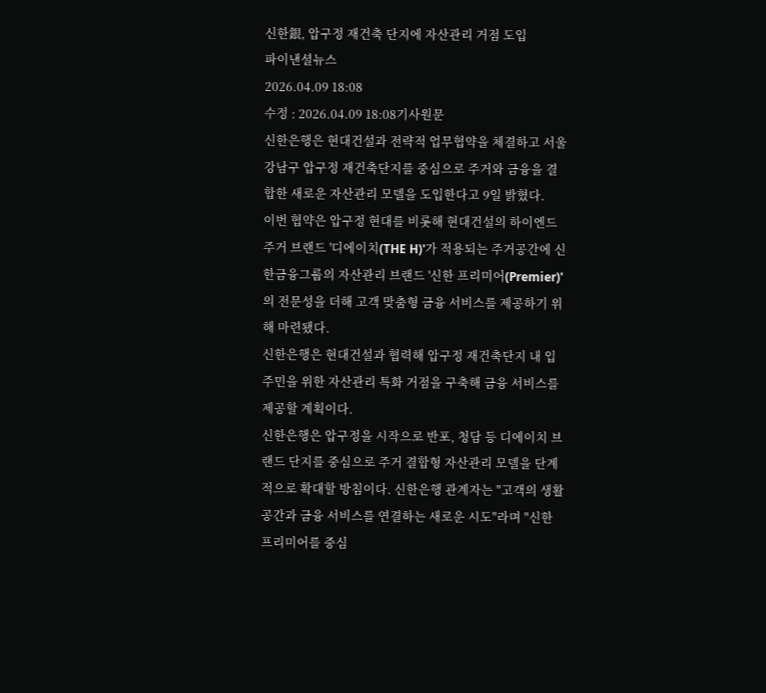신한銀, 압구정 재건축 단지에 자산관리 거점 도입
파이낸셜뉴스
2026.04.09 18:08
수정 : 2026.04.09 18:08기사원문
신한은행은 현대건설과 전략적 업무협약을 체결하고 서울 강남구 압구정 재건축단지를 중심으로 주거와 금융을 결합한 새로운 자산관리 모델을 도입한다고 9일 밝혔다.
이번 협약은 압구정 현대를 비롯해 현대건설의 하이엔드 주거 브랜드 '디에이치(THE H)'가 적용되는 주거공간에 신한금융그룹의 자산관리 브랜드 '신한 프리미어(Premier)'의 전문성을 더해 고객 맞춤형 금융 서비스를 제공하기 위해 마련됐다.
신한은행은 현대건설과 협력해 압구정 재건축단지 내 입주민을 위한 자산관리 특화 거점을 구축해 금융 서비스를 제공할 계획이다.
신한은행은 압구정을 시작으로 반포, 청담 등 디에이치 브랜드 단지를 중심으로 주거 결합형 자산관리 모델을 단계적으로 확대할 방침이다. 신한은행 관계자는 "고객의 생활공간과 금융 서비스를 연결하는 새로운 시도"라며 "신한 프리미어를 중심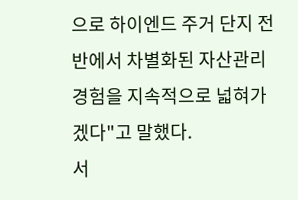으로 하이엔드 주거 단지 전반에서 차별화된 자산관리 경험을 지속적으로 넓혀가겠다"고 말했다.
서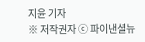지윤 기자
※ 저작권자 ⓒ 파이낸셜뉴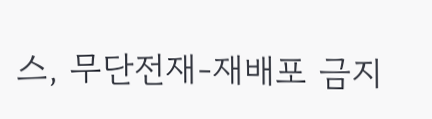스, 무단전재-재배포 금지